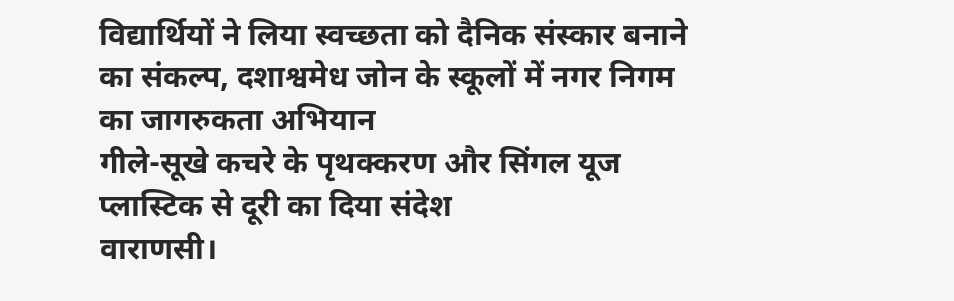विद्यार्थियों ने लिया स्वच्छता को दैनिक संस्कार बनाने का संकल्प, दशाश्वमेध जोन के स्कूलों में नगर निगम का जागरुकता अभियान
गीले-सूखे कचरे के पृथक्करण और सिंगल यूज प्लास्टिक से दूरी का दिया संदेश
वाराणसी।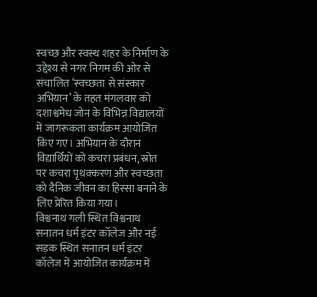स्वच्छ और स्वस्थ शहर के निर्माण के उद्देश्य से नगर निगम की ओर से संचालित ‘स्वच्छता से संस्कार अभियान’ के तहत मंगलवार को दशाश्वमेध जोन के विभिन्न विद्यालयों में जागरूकता कार्यक्रम आयोजित किए गए। अभियान के दौरान विद्यार्थियों को कचरा प्रबंधन, स्रोत पर कचरा पृथक्करण और स्वच्छता को दैनिक जीवन का हिस्सा बनाने के लिए प्रेरित किया गया।
विश्वनाथ गली स्थित विश्वनाथ सनातन धर्म इंटर कॉलेज और नई सड़क स्थित सनातन धर्म इंटर कॉलेज में आयोजित कार्यक्रम में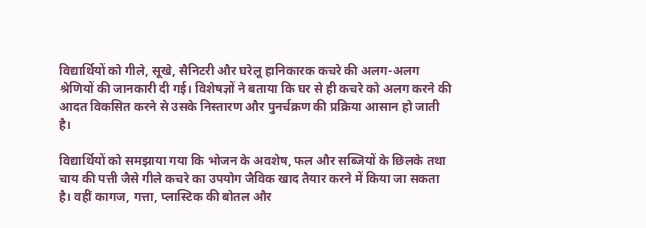विद्यार्थियों को गीले, सूखे, सैनिटरी और घरेलू हानिकारक कचरे की अलग-अलग श्रेणियों की जानकारी दी गई। विशेषज्ञों ने बताया कि घर से ही कचरे को अलग करने की आदत विकसित करने से उसके निस्तारण और पुनर्चक्रण की प्रक्रिया आसान हो जाती है।

विद्यार्थियों को समझाया गया कि भोजन के अवशेष, फल और सब्जियों के छिलके तथा चाय की पत्ती जैसे गीले कचरे का उपयोग जैविक खाद तैयार करने में किया जा सकता है। वहीं कागज, गत्ता, प्लास्टिक की बोतल और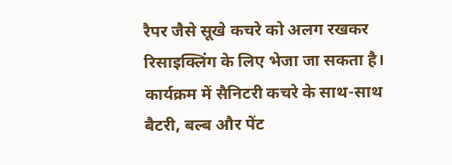रैपर जैसे सूखे कचरे को अलग रखकर रिसाइक्लिंग के लिए भेजा जा सकता है। कार्यक्रम में सैनिटरी कचरे के साथ-साथ बैटरी, बल्ब और पेंट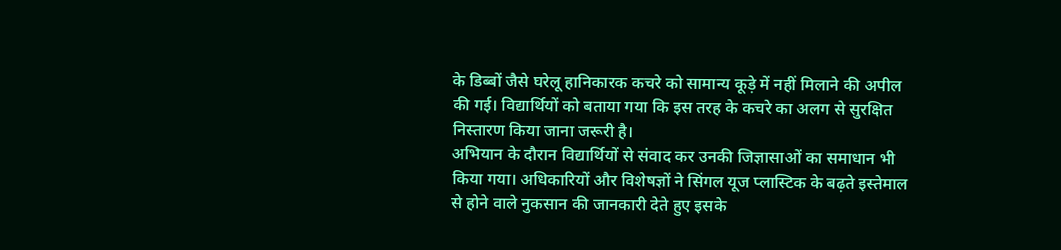के डिब्बों जैसे घरेलू हानिकारक कचरे को सामान्य कूड़े में नहीं मिलाने की अपील की गई। विद्यार्थियों को बताया गया कि इस तरह के कचरे का अलग से सुरक्षित निस्तारण किया जाना जरूरी है।
अभियान के दौरान विद्यार्थियों से संवाद कर उनकी जिज्ञासाओं का समाधान भी किया गया। अधिकारियों और विशेषज्ञों ने सिंगल यूज प्लास्टिक के बढ़ते इस्तेमाल से होने वाले नुकसान की जानकारी देते हुए इसके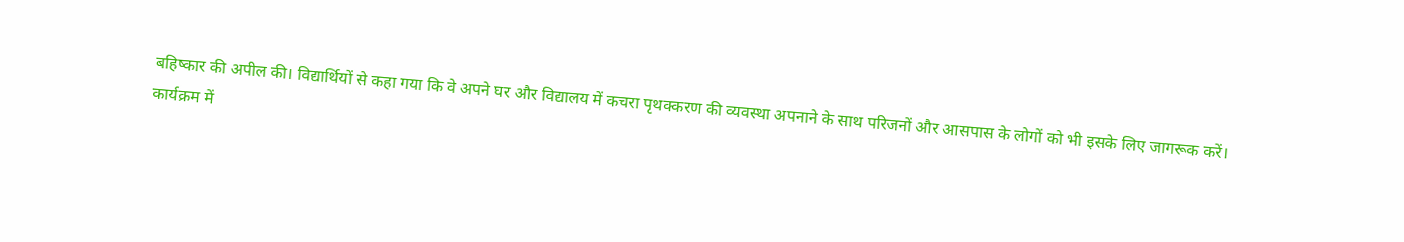बहिष्कार की अपील की। विद्यार्थियों से कहा गया कि वे अपने घर और विद्यालय में कचरा पृथक्करण की व्यवस्था अपनाने के साथ परिजनों और आसपास के लोगों को भी इसके लिए जागरूक करें।
कार्यक्रम में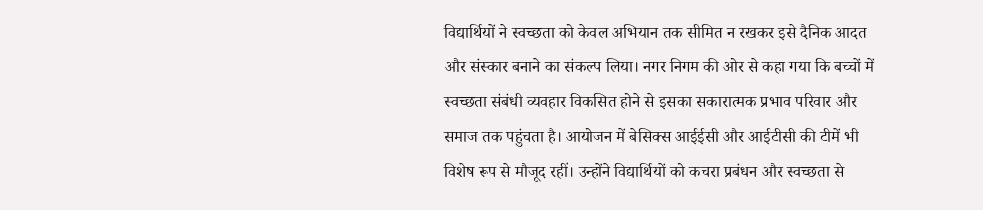विद्यार्थियों ने स्वच्छता को केवल अभियान तक सीमित न रखकर इसे दैनिक आदत और संस्कार बनाने का संकल्प लिया। नगर निगम की ओर से कहा गया कि बच्चों में स्वच्छता संबंधी व्यवहार विकसित होने से इसका सकारात्मक प्रभाव परिवार और समाज तक पहुंचता है। आयोजन में बेसिक्स आईईसी और आईटीसी की टीमें भी विशेष रूप से मौजूद रहीं। उन्होंने विद्यार्थियों को कचरा प्रबंधन और स्वच्छता से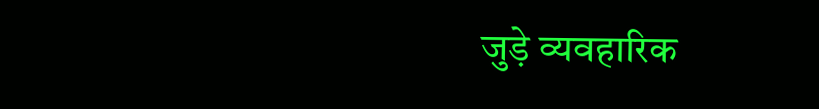जुड़े व्यवहारिक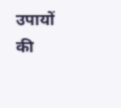उपायों की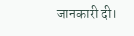जानकारी दी।